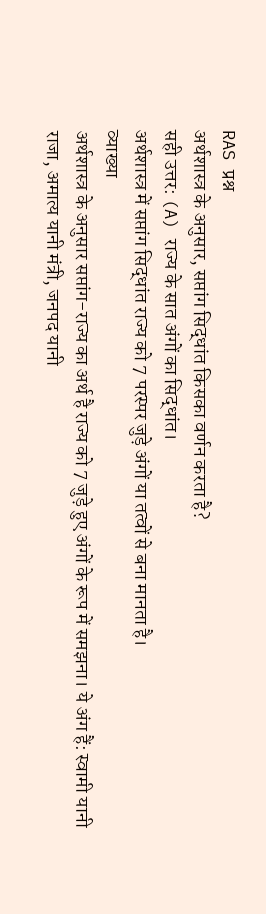RAS प्रश्न
अर्थशास्त्र के अनुसार, सप्तांग सिद्धांत किसका वर्णन करता है?
सही उत्तर: (A) राज्य के सात अंगों का सिद्धांत।
अर्थशास्त्र में सप्तांग सिद्धांत राज्य को 7 परस्पर जुड़े अंगों या तत्वों से बना मानता है।
व्याख्या
अर्थशास्त्र के अनुसार सप्तांग-राज्य का अर्थ है राज्य को 7 जुड़े हुए अंगों के रूप में समझना। ये अंग हैं: स्वामी यानी राजा, अमात्य यानी मंत्री, जनपद यानी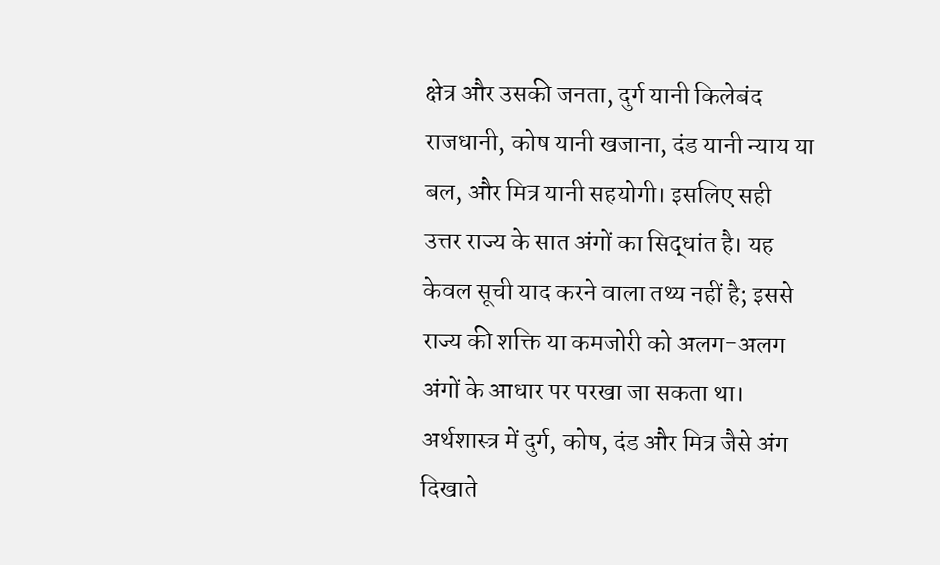क्षेत्र और उसकी जनता, दुर्ग यानी किलेबंद राजधानी, कोष यानी खजाना, दंड यानी न्याय या बल, और मित्र यानी सहयोगी। इसलिए सही उत्तर राज्य के सात अंगों का सिद्धांत है। यह केवल सूची याद करने वाला तथ्य नहीं है; इससे राज्य की शक्ति या कमजोरी को अलग-अलग अंगों के आधार पर परखा जा सकता था। अर्थशास्त्र में दुर्ग, कोष, दंड और मित्र जैसे अंग दिखाते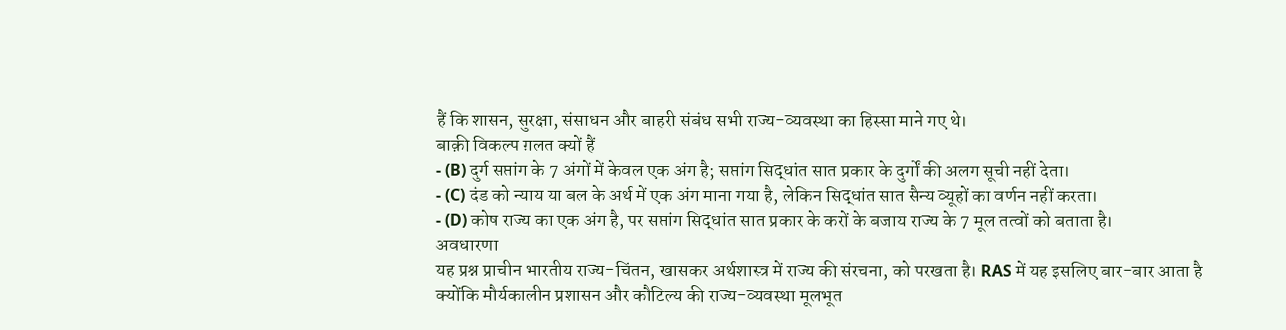हैं कि शासन, सुरक्षा, संसाधन और बाहरी संबंध सभी राज्य-व्यवस्था का हिस्सा माने गए थे।
बाक़ी विकल्प ग़लत क्यों हैं
- (B) दुर्ग सप्तांग के 7 अंगों में केवल एक अंग है; सप्तांग सिद्धांत सात प्रकार के दुर्गों की अलग सूची नहीं देता।
- (C) दंड को न्याय या बल के अर्थ में एक अंग माना गया है, लेकिन सिद्धांत सात सैन्य व्यूहों का वर्णन नहीं करता।
- (D) कोष राज्य का एक अंग है, पर सप्तांग सिद्धांत सात प्रकार के करों के बजाय राज्य के 7 मूल तत्वों को बताता है।
अवधारणा
यह प्रश्न प्राचीन भारतीय राज्य-चिंतन, खासकर अर्थशास्त्र में राज्य की संरचना, को परखता है। RAS में यह इसलिए बार-बार आता है क्योंकि मौर्यकालीन प्रशासन और कौटिल्य की राज्य-व्यवस्था मूलभूत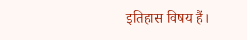इतिहास विषय हैं।